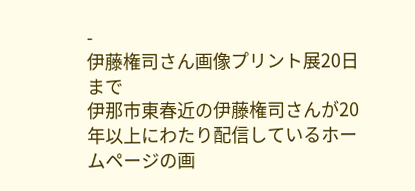-
伊藤権司さん画像プリント展20日まで
伊那市東春近の伊藤権司さんが20年以上にわたり配信しているホームページの画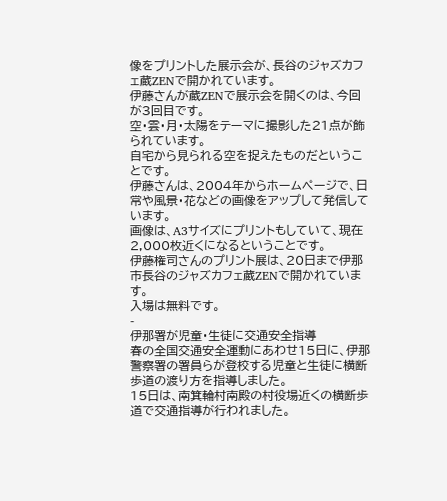像をプリントした展示会が、長谷のジャズカフェ蔵ZENで開かれています。
伊藤さんが蔵ZENで展示会を開くのは、今回が3回目です。
空・雲・月・太陽をテーマに撮影した21点が飾られています。
自宅から見られる空を捉えたものだということです。
伊藤さんは、2004年からホームページで、日常や風景・花などの画像をアップして発信しています。
画像は、A3サイズにプリントもしていて、現在2,000枚近くになるということです。
伊藤権司さんのプリント展は、20日まで伊那市長谷のジャズカフェ蔵ZENで開かれています。
入場は無料です。
-
伊那署が児童・生徒に交通安全指導
春の全国交通安全運動にあわせ15日に、伊那警察署の署員らが登校する児童と生徒に横断歩道の渡り方を指導しました。
15日は、南箕輪村南殿の村役場近くの横断歩道で交通指導が行われました。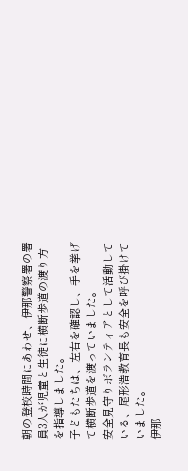朝の登校時間にあわせ、伊那警察署の署員3人が児童と生徒に横断歩道の渡り方を指導しました。
子どもたちは、左右を確認し、手を挙げて横断歩道を渡っていました。
安全見守りボランティアとして活動している、尾形浩教育長も安全を呼び掛けていました。
伊那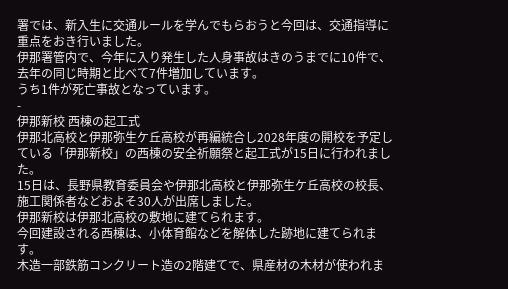署では、新入生に交通ルールを学んでもらおうと今回は、交通指導に重点をおき行いました。
伊那署管内で、今年に入り発生した人身事故はきのうまでに10件で、去年の同じ時期と比べて7件増加しています。
うち1件が死亡事故となっています。
-
伊那新校 西棟の起工式
伊那北高校と伊那弥生ケ丘高校が再編統合し2028年度の開校を予定している「伊那新校」の西棟の安全祈願祭と起工式が15日に行われました。
15日は、長野県教育委員会や伊那北高校と伊那弥生ケ丘高校の校長、施工関係者などおよそ30人が出席しました。
伊那新校は伊那北高校の敷地に建てられます。
今回建設される西棟は、小体育館などを解体した跡地に建てられます。
木造一部鉄筋コンクリート造の2階建てで、県産材の木材が使われま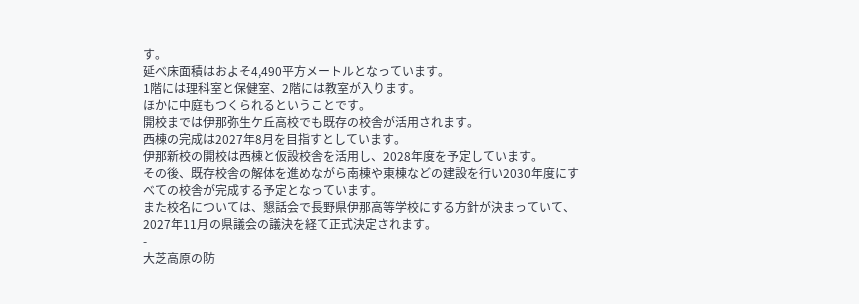す。
延べ床面積はおよそ4,490平方メートルとなっています。
1階には理科室と保健室、2階には教室が入ります。
ほかに中庭もつくられるということです。
開校までは伊那弥生ケ丘高校でも既存の校舎が活用されます。
西棟の完成は2027年8月を目指すとしています。
伊那新校の開校は西棟と仮設校舎を活用し、2028年度を予定しています。
その後、既存校舎の解体を進めながら南棟や東棟などの建設を行い2030年度にすべての校舎が完成する予定となっています。
また校名については、懇話会で長野県伊那高等学校にする方針が決まっていて、2027年11月の県議会の議決を経て正式決定されます。
-
大芝高原の防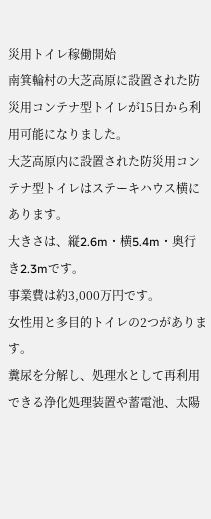災用トイレ稼働開始
南箕輪村の大芝高原に設置された防災用コンテナ型トイレが15日から利用可能になりました。
大芝高原内に設置された防災用コンテナ型トイレはステーキハウス横にあります。
大きさは、縦2.6m・横5.4m・奥行き2.3mです。
事業費は約3,000万円です。
女性用と多目的トイレの2つがあります。
糞尿を分解し、処理水として再利用できる浄化処理装置や蓄電池、太陽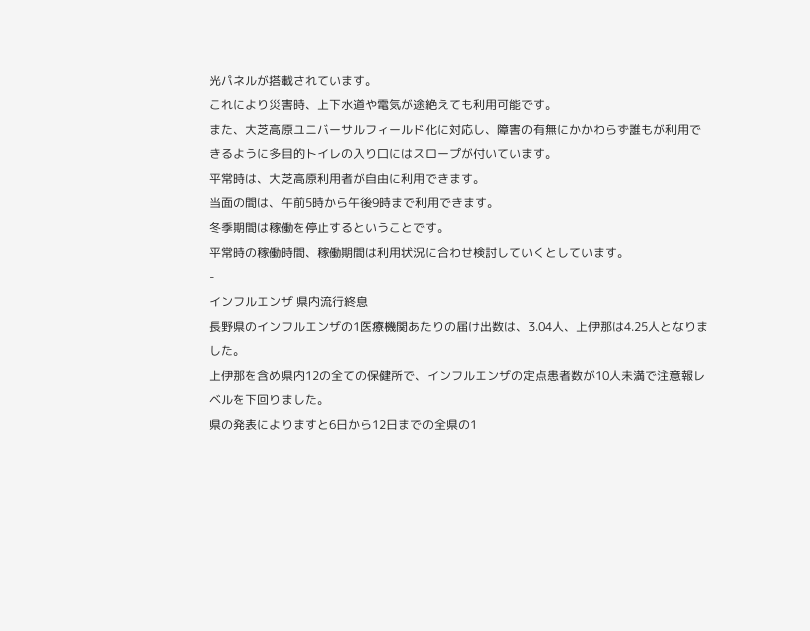光パネルが搭載されています。
これにより災害時、上下水道や電気が途絶えても利用可能です。
また、大芝高原ユニバーサルフィールド化に対応し、障害の有無にかかわらず誰もが利用できるように多目的トイレの入り口にはスロープが付いています。
平常時は、大芝高原利用者が自由に利用できます。
当面の間は、午前5時から午後9時まで利用できます。
冬季期間は稼働を停止するということです。
平常時の稼働時間、稼働期間は利用状況に合わせ検討していくとしています。
-
インフルエンザ 県内流行終息
長野県のインフルエンザの1医療機関あたりの届け出数は、3.04人、上伊那は4.25人となりました。
上伊那を含め県内12の全ての保健所で、インフルエンザの定点患者数が10人未満で注意報レベルを下回りました。
県の発表によりますと6日から12日までの全県の1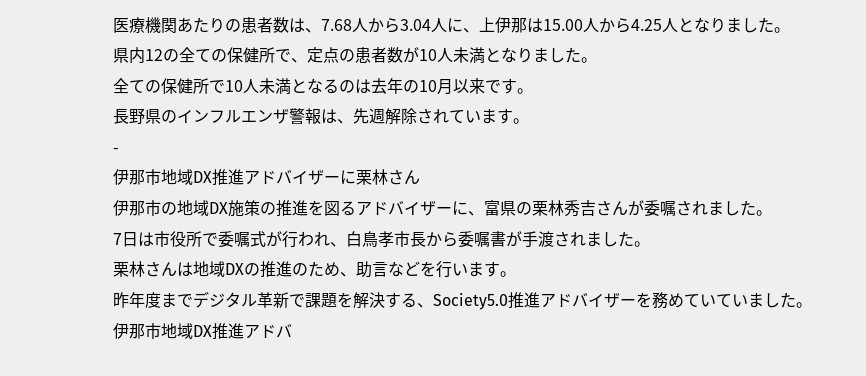医療機関あたりの患者数は、7.68人から3.04人に、上伊那は15.00人から4.25人となりました。
県内12の全ての保健所で、定点の患者数が10人未満となりました。
全ての保健所で10人未満となるのは去年の10月以来です。
長野県のインフルエンザ警報は、先週解除されています。
-
伊那市地域DX推進アドバイザーに栗林さん
伊那市の地域DX施策の推進を図るアドバイザーに、富県の栗林秀吉さんが委嘱されました。
7日は市役所で委嘱式が行われ、白鳥孝市長から委嘱書が手渡されました。
栗林さんは地域DXの推進のため、助言などを行います。
昨年度までデジタル革新で課題を解決する、Society5.0推進アドバイザーを務めていていました。
伊那市地域DX推進アドバ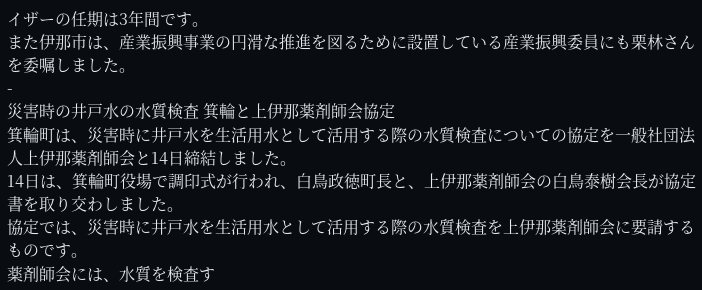イザーの任期は3年間です。
また伊那市は、産業振興事業の円滑な推進を図るために設置している産業振興委員にも栗林さんを委嘱しました。
-
災害時の井戸水の水質検査 箕輪と上伊那薬剤師会協定
箕輪町は、災害時に井戸水を生活用水として活用する際の水質検査についての協定を一般社団法人上伊那薬剤師会と14日締結しました。
14日は、箕輪町役場で調印式が行われ、白鳥政徳町長と、上伊那薬剤師会の白鳥泰樹会長が協定書を取り交わしました。
協定では、災害時に井戸水を生活用水として活用する際の水質検査を上伊那薬剤師会に要請するものです。
薬剤師会には、水質を検査す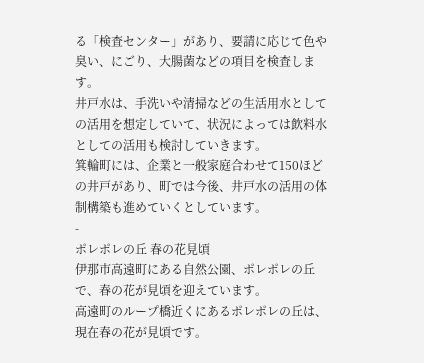る「検査センター」があり、要請に応じて色や臭い、にごり、大腸菌などの項目を検査します。
井戸水は、手洗いや清掃などの生活用水としての活用を想定していて、状況によっては飲料水としての活用も検討していきます。
箕輪町には、企業と一般家庭合わせて150ほどの井戸があり、町では今後、井戸水の活用の体制構築も進めていくとしています。
-
ポレポレの丘 春の花見頃
伊那市高遠町にある自然公園、ポレポレの丘で、春の花が見頃を迎えています。
高遠町のループ橋近くにあるポレポレの丘は、現在春の花が見頃です。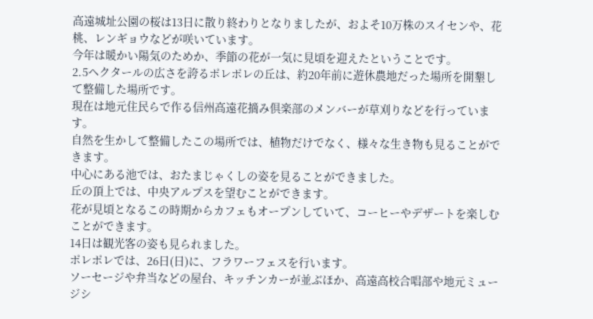高遠城址公園の桜は13日に散り終わりとなりましたが、およそ10万株のスイセンや、花桃、レンギョウなどが咲いています。
今年は暖かい陽気のためか、季節の花が一気に見頃を迎えたということです。
2.5ヘクタールの広さを誇るポレポレの丘は、約20年前に遊休農地だった場所を開墾して整備した場所です。
現在は地元住民らで作る信州高遠花摘み倶楽部のメンバーが草刈りなどを行っています。
自然を生かして整備したこの場所では、植物だけでなく、様々な生き物も見ることができます。
中心にある池では、おたまじゃくしの姿を見ることができました。
丘の頂上では、中央アルプスを望むことができます。
花が見頃となるこの時期からカフェもオープンしていて、コーヒーやデザートを楽しむことができます。
14日は観光客の姿も見られました。
ポレポレでは、26日(日)に、フラワーフェスを行います。
ソーセージや弁当などの屋台、キッチンカーが並ぶほか、高遠高校合唱部や地元ミュージシ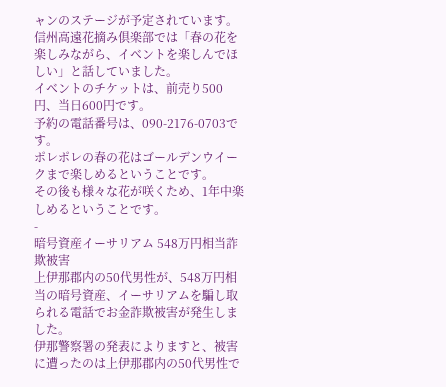ャンのステージが予定されています。
信州高遠花摘み倶楽部では「春の花を楽しみながら、イベントを楽しんでほしい」と話していました。
イベントのチケットは、前売り500円、当日600円です。
予約の電話番号は、090-2176-0703です。
ポレポレの春の花はゴールデンウイークまで楽しめるということです。
その後も様々な花が咲くため、1年中楽しめるということです。
-
暗号資産イーサリアム 548万円相当詐欺被害
上伊那郡内の50代男性が、548万円相当の暗号資産、イーサリアムを騙し取られる電話でお金詐欺被害が発生しました。
伊那警察署の発表によりますと、被害に遭ったのは上伊那郡内の50代男性で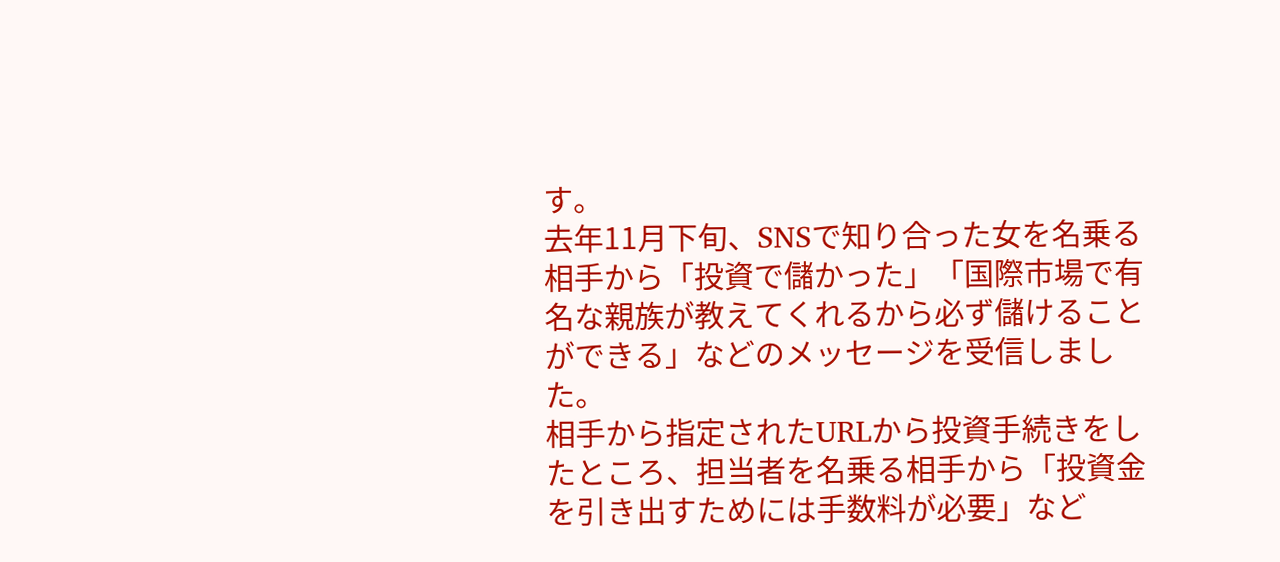す。
去年11月下旬、SNSで知り合った女を名乗る相手から「投資で儲かった」「国際市場で有名な親族が教えてくれるから必ず儲けることができる」などのメッセージを受信しました。
相手から指定されたURLから投資手続きをしたところ、担当者を名乗る相手から「投資金を引き出すためには手数料が必要」など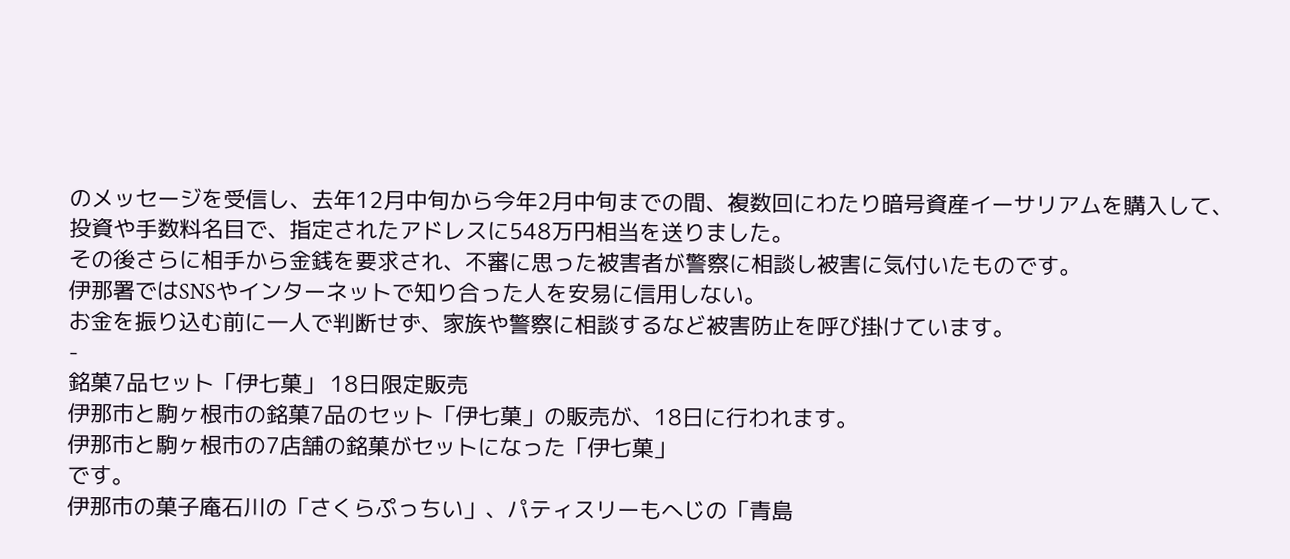のメッセージを受信し、去年12月中旬から今年2月中旬までの間、複数回にわたり暗号資産イーサリアムを購入して、投資や手数料名目で、指定されたアドレスに548万円相当を送りました。
その後さらに相手から金銭を要求され、不審に思った被害者が警察に相談し被害に気付いたものです。
伊那署ではSNSやインターネットで知り合った人を安易に信用しない。
お金を振り込む前に一人で判断せず、家族や警察に相談するなど被害防止を呼び掛けています。
-
銘菓7品セット「伊七菓」 18日限定販売
伊那市と駒ヶ根市の銘菓7品のセット「伊七菓」の販売が、18日に行われます。
伊那市と駒ヶ根市の7店舗の銘菓がセットになった「伊七菓」
です。
伊那市の菓子庵石川の「さくらぷっちい」、パティスリーもへじの「青島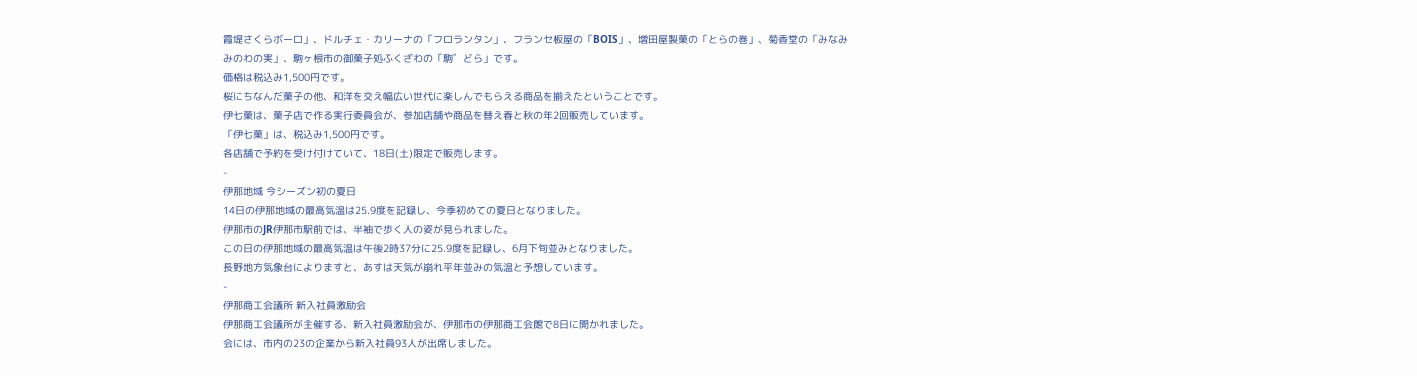霞堤さくらボーロ」、ドルチェ・カリーナの「フロランタン」、フランセ板屋の「BOIS」、増田屋製菓の「とらの巻」、菊香堂の「みなみみのわの実」、駒ヶ根市の御菓子処ふくざわの「駒゛どら」です。
価格は税込み1,500円です。
桜にちなんだ菓子の他、和洋を交え幅広い世代に楽しんでもらえる商品を揃えたということです。
伊七菓は、菓子店で作る実行委員会が、参加店舗や商品を替え春と秋の年2回販売しています。
「伊七菓」は、税込み1,500円です。
各店舗で予約を受け付けていて、18日(土)限定で販売します。
-
伊那地域 今シーズン初の夏日
14日の伊那地域の最高気温は25.9度を記録し、今季初めての夏日となりました。
伊那市のJR伊那市駅前では、半袖で歩く人の姿が見られました。
この日の伊那地域の最高気温は午後2時37分に25.9度を記録し、6月下旬並みとなりました。
長野地方気象台によりますと、あすは天気が崩れ平年並みの気温と予想しています。
-
伊那商工会議所 新入社員激励会
伊那商工会議所が主催する、新入社員激励会が、伊那市の伊那商工会館で8日に開かれました。
会には、市内の23の企業から新入社員93人が出席しました。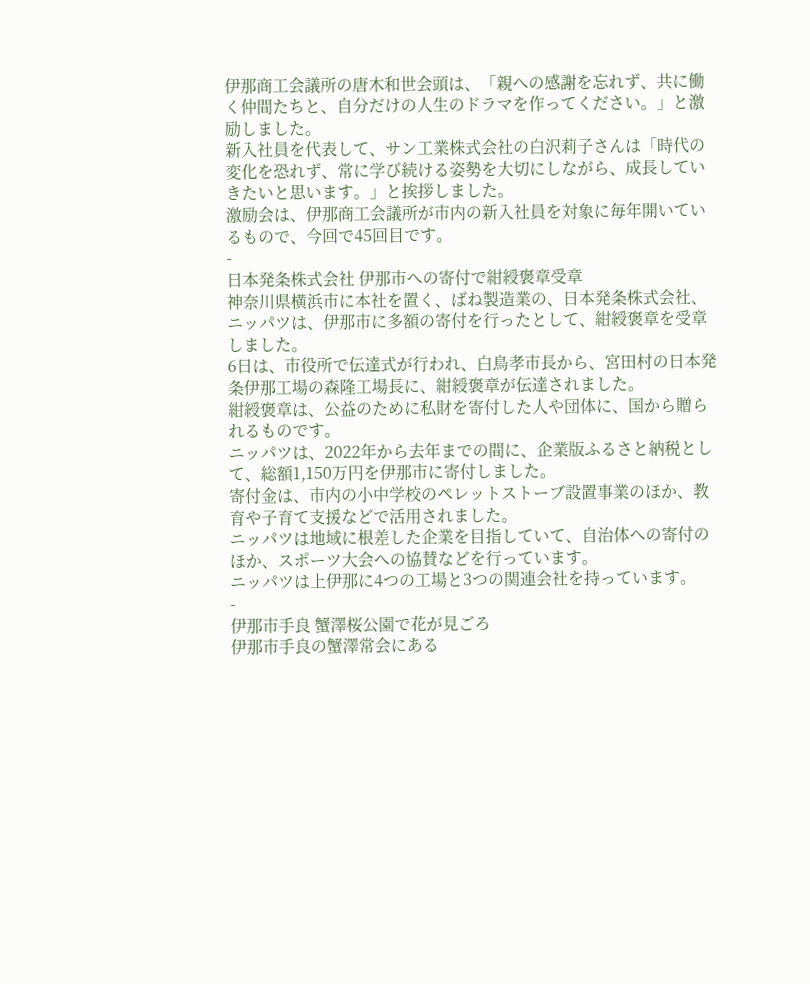伊那商工会議所の唐木和世会頭は、「親への感謝を忘れず、共に働く仲間たちと、自分だけの人生のドラマを作ってください。」と激励しました。
新入社員を代表して、サン工業株式会社の白沢莉子さんは「時代の変化を恐れず、常に学び続ける姿勢を大切にしながら、成長していきたいと思います。」と挨拶しました。
激励会は、伊那商工会議所が市内の新入社員を対象に毎年開いているもので、今回で45回目です。
-
日本発条株式会社 伊那市への寄付で紺綬褒章受章
神奈川県横浜市に本社を置く、ばね製造業の、日本発条株式会社、ニッパツは、伊那市に多額の寄付を行ったとして、紺綬褒章を受章しました。
6日は、市役所で伝達式が行われ、白鳥孝市長から、宮田村の日本発条伊那工場の森隆工場長に、紺綬褒章が伝達されました。
紺綬褒章は、公益のために私財を寄付した人や団体に、国から贈られるものです。
ニッパツは、2022年から去年までの間に、企業版ふるさと納税として、総額1,150万円を伊那市に寄付しました。
寄付金は、市内の小中学校のペレットストーブ設置事業のほか、教育や子育て支援などで活用されました。
ニッパツは地域に根差した企業を目指していて、自治体への寄付のほか、スポーツ大会への協賛などを行っています。
ニッパツは上伊那に4つの工場と3つの関連会社を持っています。
-
伊那市手良 蟹澤桜公園で花が見ごろ
伊那市手良の蟹澤常会にある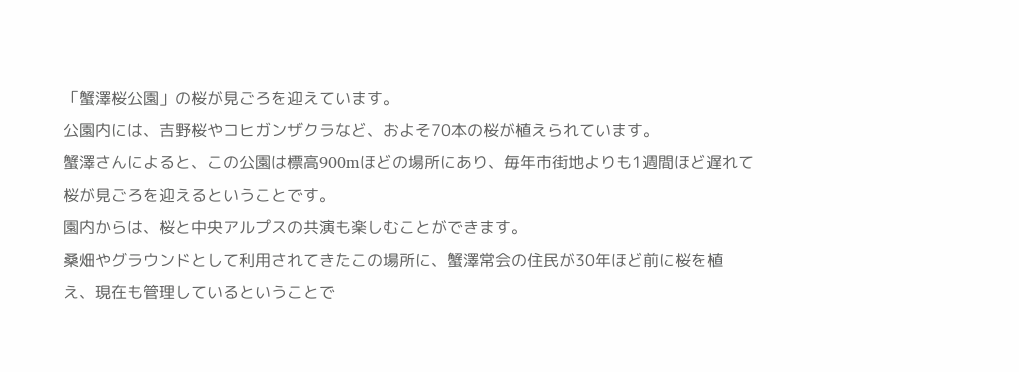「蟹澤桜公園」の桜が見ごろを迎えています。
公園内には、吉野桜やコヒガンザクラなど、およそ70本の桜が植えられています。
蟹澤さんによると、この公園は標高900mほどの場所にあり、毎年市街地よりも1週間ほど遅れて桜が見ごろを迎えるということです。
園内からは、桜と中央アルプスの共演も楽しむことができます。
桑畑やグラウンドとして利用されてきたこの場所に、蟹澤常会の住民が30年ほど前に桜を植え、現在も管理しているということで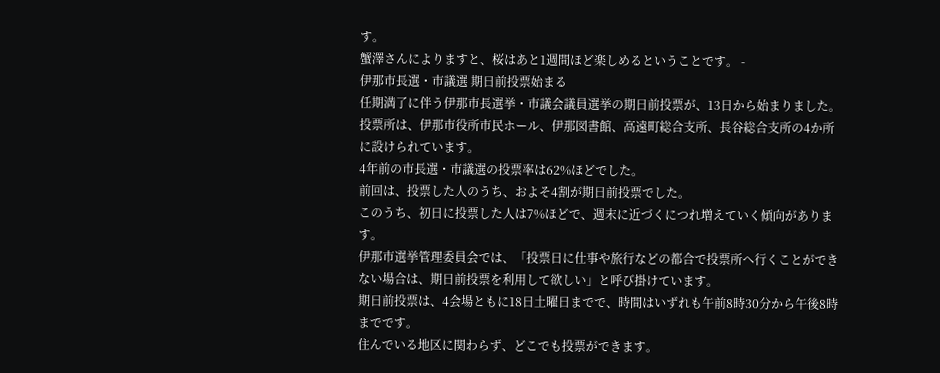す。
蟹澤さんによりますと、桜はあと1週間ほど楽しめるということです。 -
伊那市長選・市議選 期日前投票始まる
任期満了に伴う伊那市長選挙・市議会議員選挙の期日前投票が、13日から始まりました。
投票所は、伊那市役所市民ホール、伊那図書館、高遠町総合支所、長谷総合支所の4か所に設けられています。
4年前の市長選・市議選の投票率は62%ほどでした。
前回は、投票した人のうち、およそ4割が期日前投票でした。
このうち、初日に投票した人は7%ほどで、週末に近づくにつれ増えていく傾向があります。
伊那市選挙管理委員会では、「投票日に仕事や旅行などの都合で投票所へ行くことができない場合は、期日前投票を利用して欲しい」と呼び掛けています。
期日前投票は、4会場ともに18日土曜日までで、時間はいずれも午前8時30分から午後8時までです。
住んでいる地区に関わらず、どこでも投票ができます。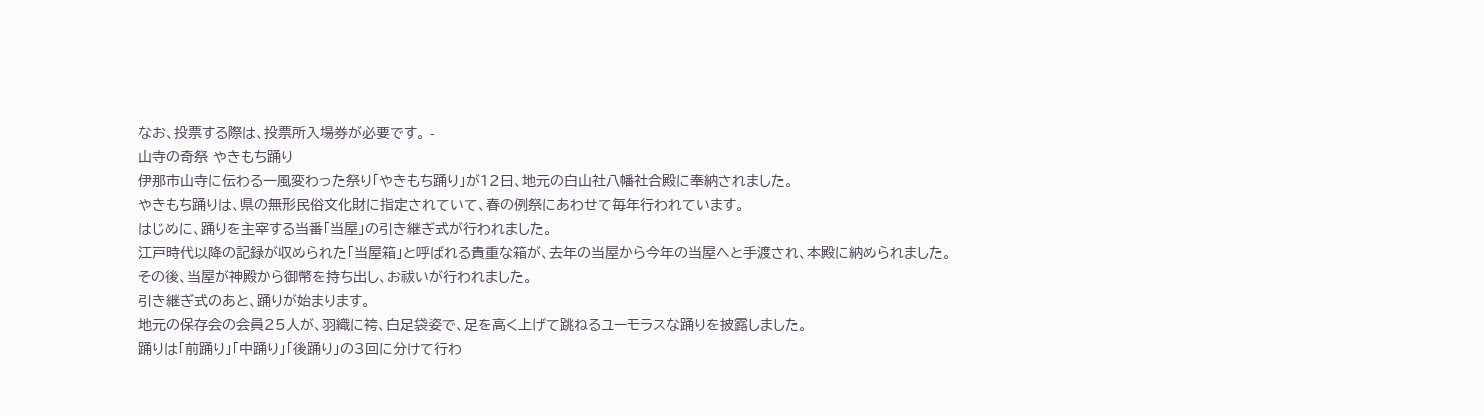なお、投票する際は、投票所入場券が必要です。 -
山寺の奇祭 やきもち踊り
伊那市山寺に伝わる一風変わった祭り「やきもち踊り」が12日、地元の白山社八幡社合殿に奉納されました。
やきもち踊りは、県の無形民俗文化財に指定されていて、春の例祭にあわせて毎年行われています。
はじめに、踊りを主宰する当番「当屋」の引き継ぎ式が行われました。
江戸時代以降の記録が収められた「当屋箱」と呼ばれる貴重な箱が、去年の当屋から今年の当屋へと手渡され、本殿に納められました。
その後、当屋が神殿から御幣を持ち出し、お祓いが行われました。
引き継ぎ式のあと、踊りが始まります。
地元の保存会の会員25人が、羽織に袴、白足袋姿で、足を高く上げて跳ねるユーモラスな踊りを披露しました。
踊りは「前踊り」「中踊り」「後踊り」の3回に分けて行わ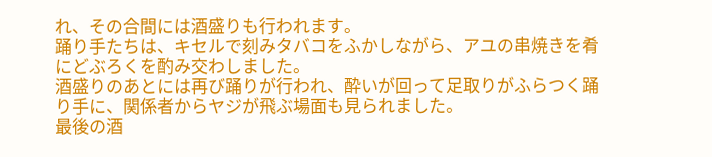れ、その合間には酒盛りも行われます。
踊り手たちは、キセルで刻みタバコをふかしながら、アユの串焼きを肴にどぶろくを酌み交わしました。
酒盛りのあとには再び踊りが行われ、酔いが回って足取りがふらつく踊り手に、関係者からヤジが飛ぶ場面も見られました。
最後の酒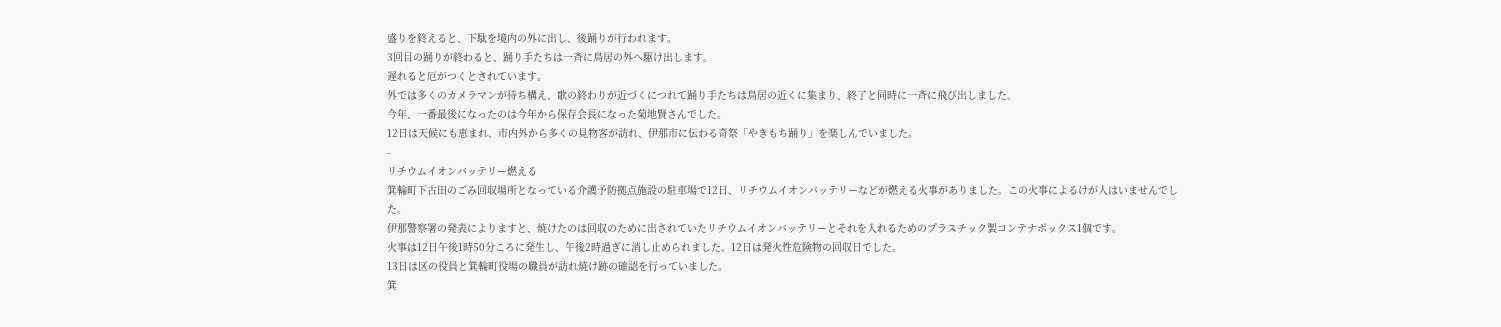盛りを終えると、下駄を境内の外に出し、後踊りが行われます。
3回目の踊りが終わると、踊り手たちは一斉に鳥居の外へ駆け出します。
遅れると厄がつくとされています。
外では多くのカメラマンが待ち構え、歌の終わりが近づくにつれて踊り手たちは鳥居の近くに集まり、終了と同時に一斉に飛び出しました。
今年、一番最後になったのは今年から保存会長になった菊地賢さんでした。
12日は天候にも恵まれ、市内外から多くの見物客が訪れ、伊那市に伝わる奇祭「やきもち踊り」を楽しんでいました。
-
リチウムイオンバッテリー燃える
箕輪町下古田のごみ回収場所となっている介護予防拠点施設の駐車場で12日、リチウムイオンバッテリーなどが燃える火事がありました。この火事によるけが人はいませんでした。
伊那警察署の発表によりますと、焼けたのは回収のために出されていたリチウムイオンバッテリーとそれを入れるためのプラスチック製コンテナボックス1個です。
火事は12日午後1時50分ころに発生し、午後2時過ぎに消し止められました。12日は発火性危険物の回収日でした。
13日は区の役員と箕輪町役場の職員が訪れ焼け跡の確認を行っていました。
箕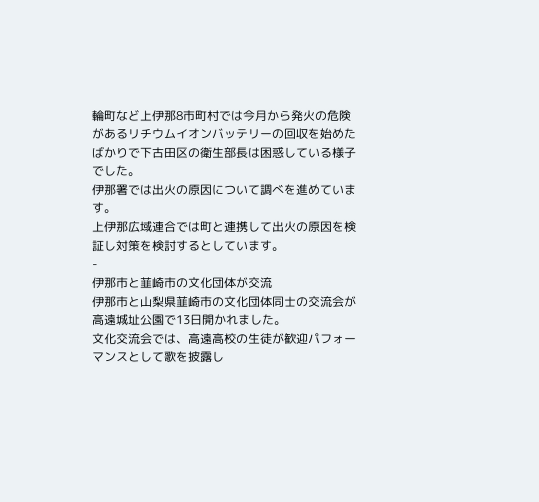輪町など上伊那8市町村では今月から発火の危険があるリチウムイオンバッテリーの回収を始めたばかりで下古田区の衛生部長は困惑している様子でした。
伊那署では出火の原因について調べを進めています。
上伊那広域連合では町と連携して出火の原因を検証し対策を検討するとしています。
-
伊那市と韮崎市の文化団体が交流
伊那市と山梨県韮崎市の文化団体同士の交流会が高遠城址公園で13日開かれました。
文化交流会では、高遠高校の生徒が歓迎パフォーマンスとして歌を披露し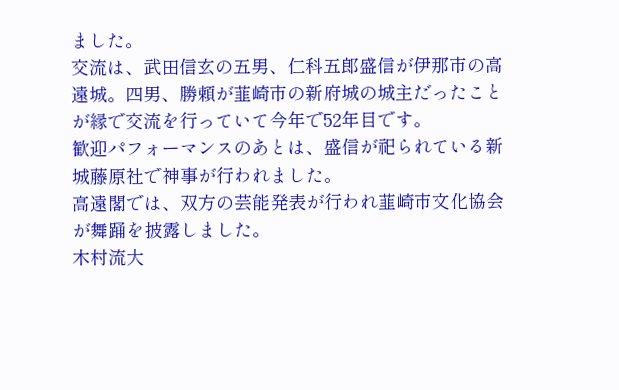ました。
交流は、武田信玄の五男、仁科五郎盛信が伊那市の高遠城。四男、勝頼が韮崎市の新府城の城主だったことが縁で交流を行っていて今年で52年目です。
歓迎パフォーマンスのあとは、盛信が祀られている新城藤原社で神事が行われました。
高遠閣では、双方の芸能発表が行われ韮崎市文化協会が舞踊を披露しました。
木村流大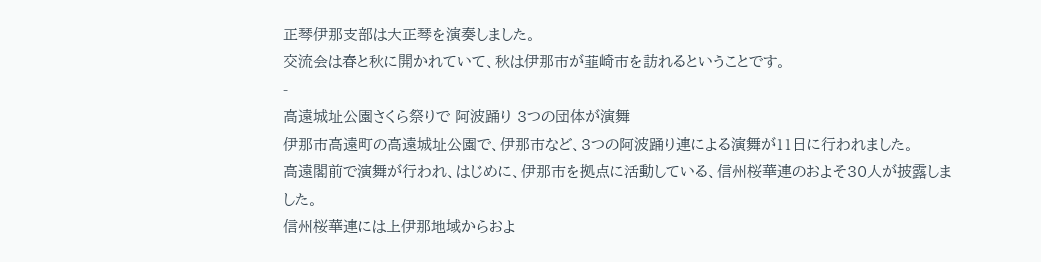正琴伊那支部は大正琴を演奏しました。
交流会は春と秋に開かれていて、秋は伊那市が韮崎市を訪れるということです。
-
高遠城址公園さくら祭りで 阿波踊り 3つの団体が演舞
伊那市高遠町の高遠城址公園で、伊那市など、3つの阿波踊り連による演舞が11日に行われました。
高遠閣前で演舞が行われ、はじめに、伊那市を拠点に活動している、信州桜華連のおよそ30人が披露しました。
信州桜華連には上伊那地域からおよ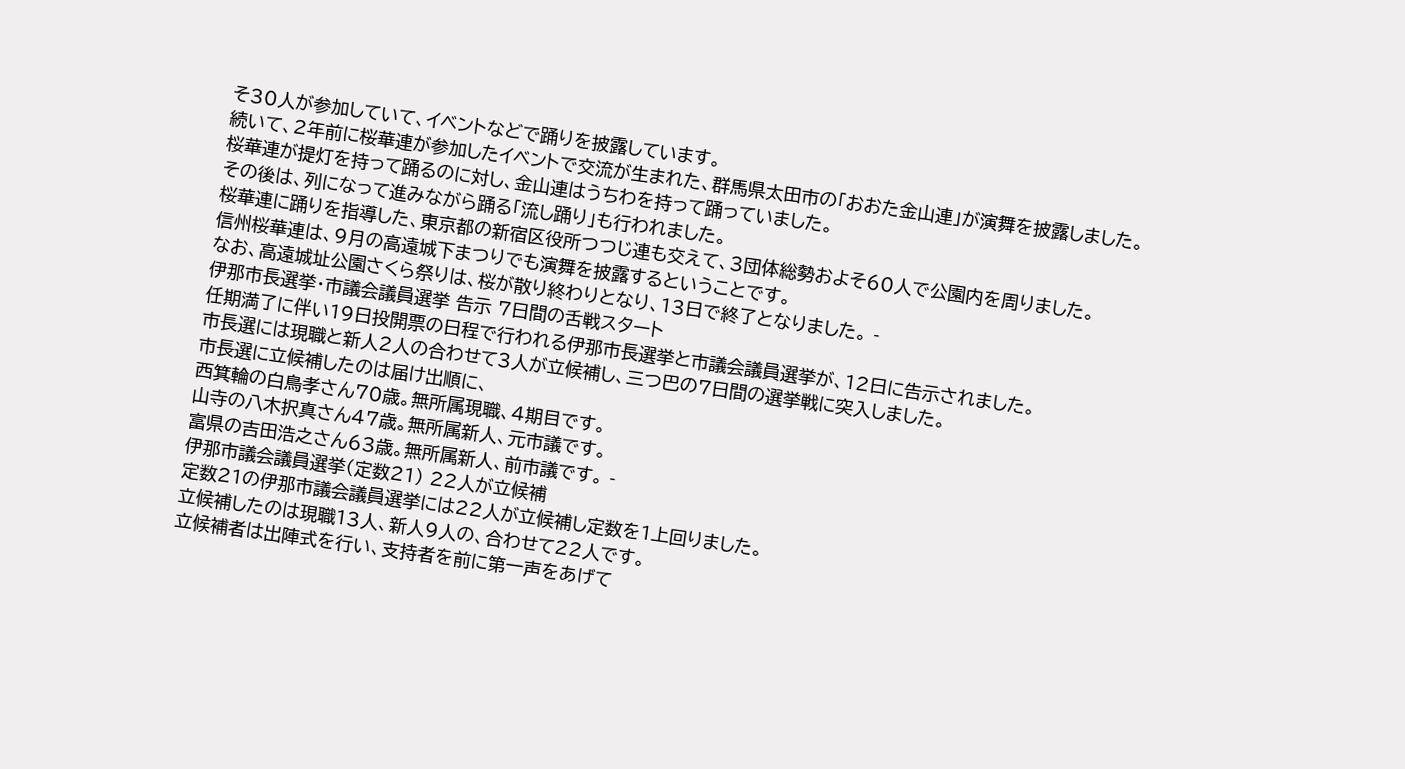そ30人が参加していて、イベントなどで踊りを披露しています。
続いて、2年前に桜華連が参加したイベントで交流が生まれた、群馬県太田市の「おおた金山連」が演舞を披露しました。
桜華連が提灯を持って踊るのに対し、金山連はうちわを持って踊っていました。
その後は、列になって進みながら踊る「流し踊り」も行われました。
桜華連に踊りを指導した、東京都の新宿区役所つつじ連も交えて、3団体総勢およそ60人で公園内を周りました。
信州桜華連は、9月の高遠城下まつりでも演舞を披露するということです。
なお、高遠城址公園さくら祭りは、桜が散り終わりとなり、13日で終了となりました。 -
伊那市長選挙・市議会議員選挙 告示 7日間の舌戦スタート
任期満了に伴い19日投開票の日程で行われる伊那市長選挙と市議会議員選挙が、12日に告示されました。
市長選には現職と新人2人の合わせて3人が立候補し、三つ巴の7日間の選挙戦に突入しました。
市長選に立候補したのは届け出順に、
西箕輪の白鳥孝さん70歳。無所属現職、4期目です。
山寺の八木択真さん47歳。無所属新人、元市議です。
富県の吉田浩之さん63歳。無所属新人、前市議です。 -
伊那市議会議員選挙(定数21) 22人が立候補
定数21の伊那市議会議員選挙には22人が立候補し定数を1上回りました。
立候補したのは現職13人、新人9人の、合わせて22人です。
立候補者は出陣式を行い、支持者を前に第一声をあげて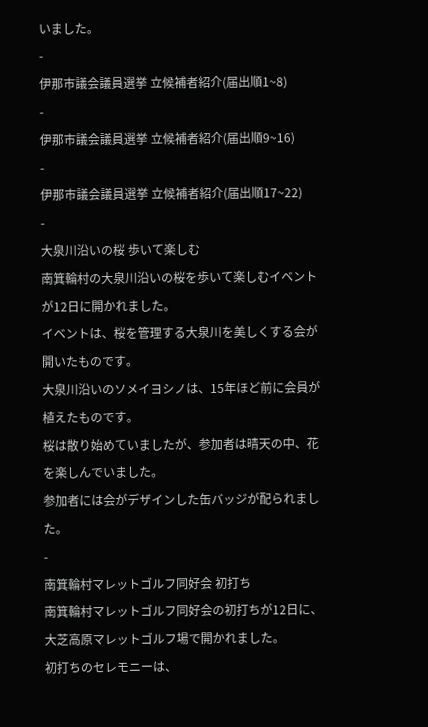いました。
-
伊那市議会議員選挙 立候補者紹介(届出順1~8)
-
伊那市議会議員選挙 立候補者紹介(届出順9~16)
-
伊那市議会議員選挙 立候補者紹介(届出順17~22)
-
大泉川沿いの桜 歩いて楽しむ
南箕輪村の大泉川沿いの桜を歩いて楽しむイベントが12日に開かれました。
イベントは、桜を管理する大泉川を美しくする会が開いたものです。
大泉川沿いのソメイヨシノは、15年ほど前に会員が植えたものです。
桜は散り始めていましたが、参加者は晴天の中、花を楽しんでいました。
参加者には会がデザインした缶バッジが配られました。
-
南箕輪村マレットゴルフ同好会 初打ち
南箕輪村マレットゴルフ同好会の初打ちが12日に、大芝高原マレットゴルフ場で開かれました。
初打ちのセレモニーは、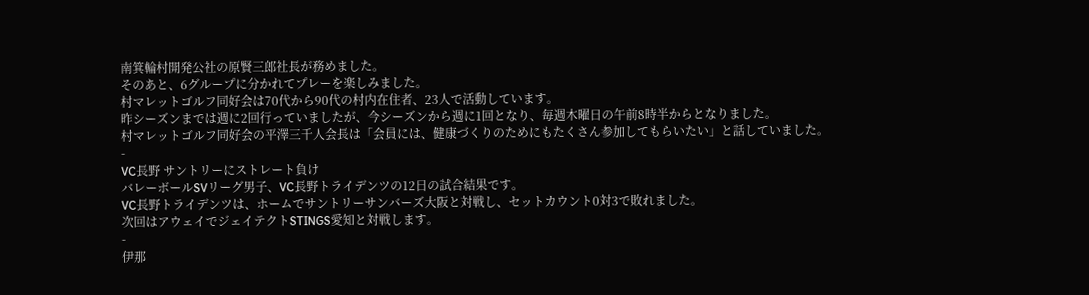南箕輪村開発公社の原賢三郎社長が務めました。
そのあと、6グループに分かれてプレーを楽しみました。
村マレットゴルフ同好会は70代から90代の村内在住者、23人で活動しています。
昨シーズンまでは週に2回行っていましたが、今シーズンから週に1回となり、毎週木曜日の午前8時半からとなりました。
村マレットゴルフ同好会の平澤三千人会長は「会員には、健康づくりのためにもたくさん参加してもらいたい」と話していました。
-
VC長野 サントリーにストレート負け
バレーボールSVリーグ男子、VC長野トライデンツの12日の試合結果です。
VC長野トライデンツは、ホームでサントリーサンバーズ大阪と対戦し、セットカウント0対3で敗れました。
次回はアウェイでジェイテクトSTINGS愛知と対戦します。
-
伊那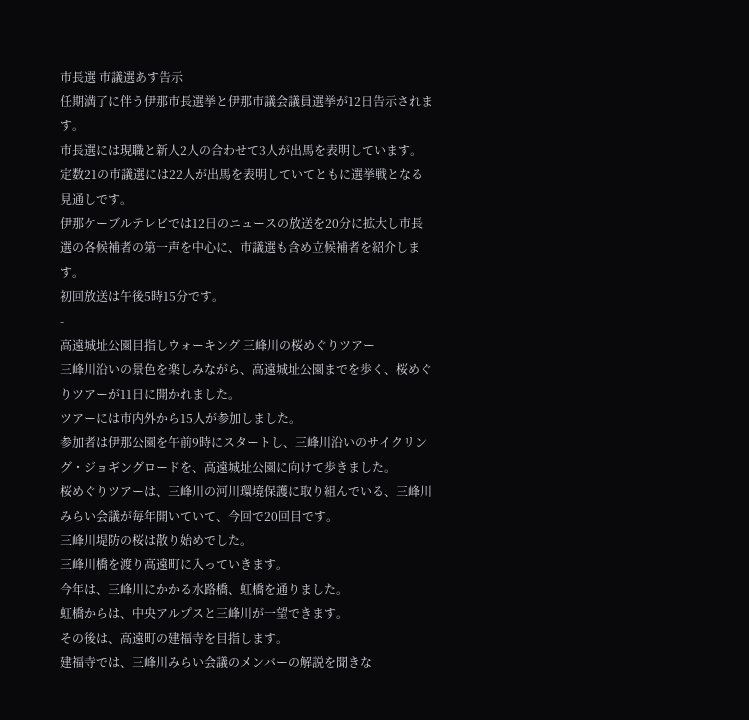市長選 市議選あす告示
任期満了に伴う伊那市長選挙と伊那市議会議員選挙が12日告示されます。
市長選には現職と新人2人の合わせて3人が出馬を表明しています。
定数21の市議選には22人が出馬を表明していてともに選挙戦となる見通しです。
伊那ケーブルテレビでは12日のニュースの放送を20分に拡大し市長選の各候補者の第一声を中心に、市議選も含め立候補者を紹介します。
初回放送は午後5時15分です。
-
高遠城址公園目指しウォーキング 三峰川の桜めぐりツアー
三峰川沿いの景色を楽しみながら、高遠城址公園までを歩く、桜めぐりツアーが11日に開かれました。
ツアーには市内外から15人が参加しました。
参加者は伊那公園を午前9時にスタートし、三峰川沿いのサイクリング・ジョギングロードを、高遠城址公園に向けて歩きました。
桜めぐりツアーは、三峰川の河川環境保護に取り組んでいる、三峰川みらい会議が毎年開いていて、今回で20回目です。
三峰川堤防の桜は散り始めでした。
三峰川橋を渡り高遠町に入っていきます。
今年は、三峰川にかかる水路橋、虹橋を通りました。
虹橋からは、中央アルプスと三峰川が一望できます。
その後は、高遠町の建福寺を目指します。
建福寺では、三峰川みらい会議のメンバーの解説を聞きな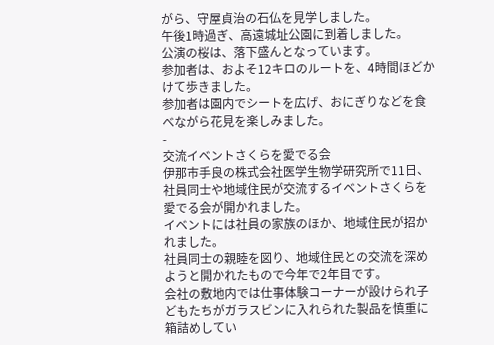がら、守屋貞治の石仏を見学しました。
午後1時過ぎ、高遠城址公園に到着しました。
公演の桜は、落下盛んとなっています。
参加者は、およそ12キロのルートを、4時間ほどかけて歩きました。
参加者は園内でシートを広げ、おにぎりなどを食べながら花見を楽しみました。
-
交流イベントさくらを愛でる会
伊那市手良の株式会社医学生物学研究所で11日、社員同士や地域住民が交流するイベントさくらを愛でる会が開かれました。
イベントには社員の家族のほか、地域住民が招かれました。
社員同士の親睦を図り、地域住民との交流を深めようと開かれたもので今年で2年目です。
会社の敷地内では仕事体験コーナーが設けられ子どもたちがガラスビンに入れられた製品を慎重に
箱詰めしてい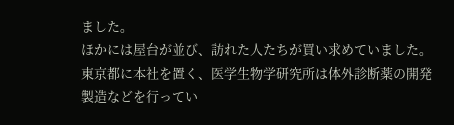ました。
ほかには屋台が並び、訪れた人たちが買い求めていました。
東京都に本社を置く、医学生物学研究所は体外診断薬の開発製造などを行ってい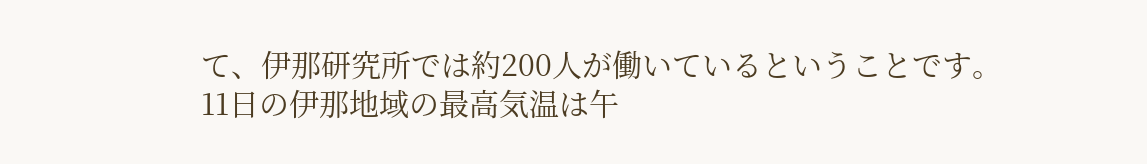て、伊那研究所では約200人が働いているということです。
11日の伊那地域の最高気温は午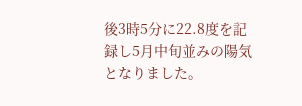後3時5分に22.8度を記録し5月中旬並みの陽気となりました。